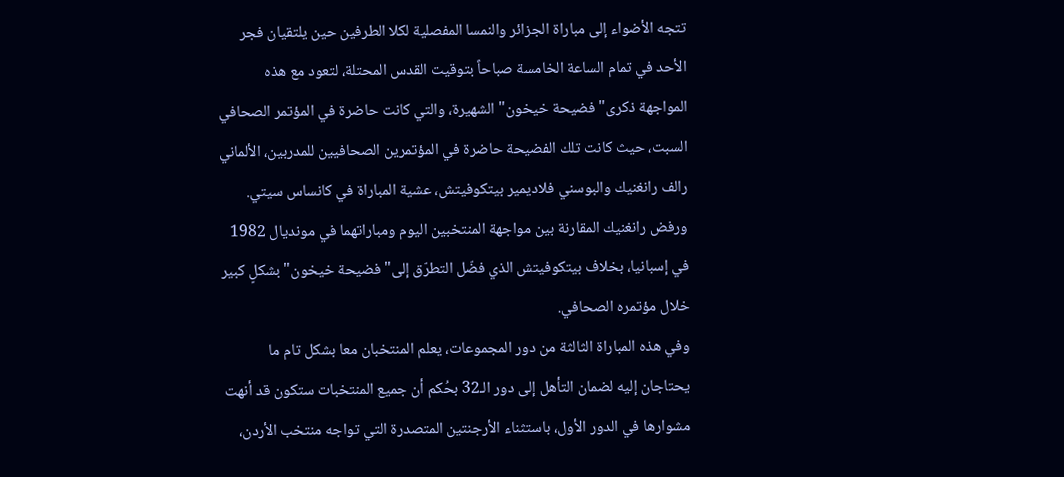تتجه الأضواء إلى مباراة الجزائر والنمسا المفصلية لكلا الطرفين حين يلتقيان فجر الأحد في تمام الساعة الخامسة صباحاً بتوقيت القدس المحتلة، لتعود مع هذه المواجهة ذكرى" فضيحة خيخون" الشهيرة، والتي كانت حاضرة في المؤتمر الصحافي السبت، حيث كانت تلك الفضيحة حاضرة في المؤتمرين الصحافيين للمدربين، الألماني رالف رانغنيك والبوسني فلاديمير بيتكوفيتش، عشية المباراة في كانساس سيتي.
ورفض رانغنيك المقارنة بين مواجهة المنتخبين اليوم ومباراتهما في مونديال 1982 في إسبانيا، بخلاف بيتكوفيتش الذي فضّل التطرّق إلى" فضيحة خيخون" بشكلٍ كبير خلال مؤتمره الصحافي.
وفي هذه المباراة الثالثة من دور المجموعات، يعلم المنتخبان معا بشكل تام ما يحتاجان إليه لضمان التأهل إلى دور الـ32 بحُكم أن جميع المنتخبات ستكون قد أنهت مشوارها في الدور الأول، باستثناء الأرجنتين المتصدرة التي تواجه منتخب الأردن،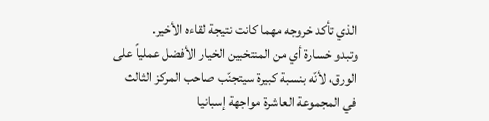الذي تأكد خروجه مهما كانت نتيجة لقاءه الأخير.
وتبدو خسارة أي من المنتخبين الخيار الأفضل عملياً على الورق، لأنّه بنسبة كبيرة سيتجنّب صاحب المركز الثالث في المجموعة العاشرة مواجهة إسبانيا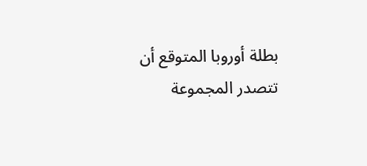بطلة أوروبا المتوقع أن تتصدر المجموعة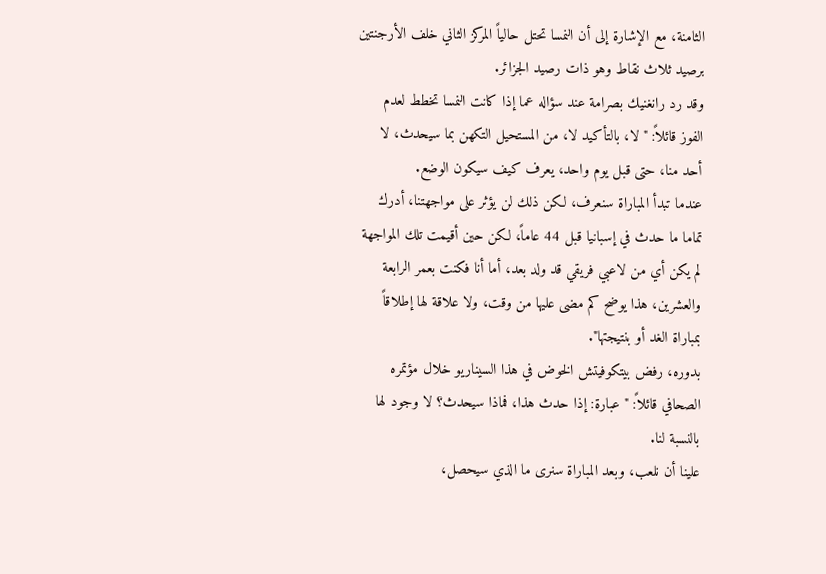الثامنة، مع الإشارة إلى أن النمسا تحتل حالياً المركز الثاني خلف الأرجنتين برصيد ثلاث نقاط وهو ذات رصيد الجزائر.
وقد رد رانغنيك بصرامة عند سؤاله عما إذا كانت النمسا تخطط لعدم الفوز قائلاً: " لا، بالتأكيد لا، من المستحيل التكهن بما سيحدث، لا أحد منا، حتى قبل يوم واحد، يعرف كيف سيكون الوضع.
عندما تبدأ المباراة سنعرف، لكن ذلك لن يؤثر على مواجهتنا، أدرك تماما ما حدث في إسبانيا قبل 44 عاماً، لكن حين أقيمت تلك المواجهة لم يكن أي من لاعبي فريقي قد ولد بعد، أما أنا فكنت بعمر الرابعة والعشرين، هذا يوضح كم مضى عليها من وقت، ولا علاقة لها إطلاقاً بمباراة الغد أو بنتيجتها".
بدوره، رفض بيتكوفيتش الخوض في هذا السيناريو خلال مؤتمره الصحافي قائلاً: " عبارة: إذا حدث هذا، فماذا سيحدث؟ لا وجود لها بالنسبة لنا.
علينا أن نلعب، وبعد المباراة سنرى ما الذي سيحصل،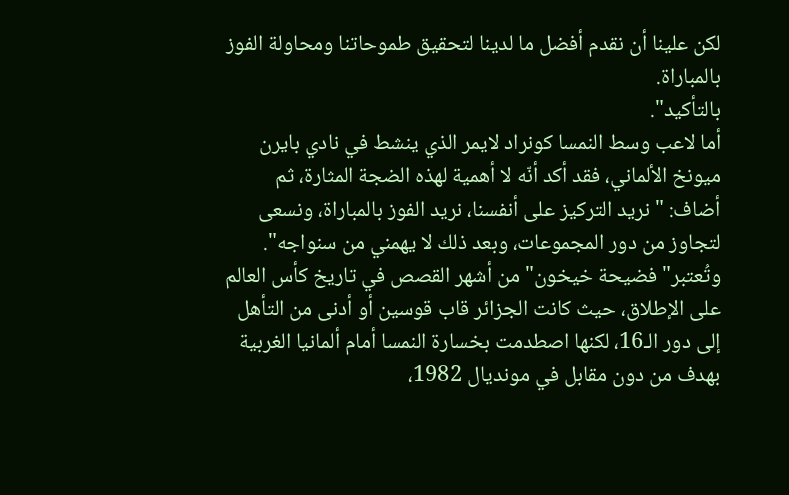لكن علينا أن نقدم أفضل ما لدينا لتحقيق طموحاتنا ومحاولة الفوز بالمباراة.
بالتأكيد".
أما لاعب وسط النمسا كونراد لايمر الذي ينشط في نادي بايرن ميونخ الألماني، فقد أكد أنّه لا أهمية لهذه الضجة المثارة، ثم أضاف: " نريد التركيز على أنفسنا، نريد الفوز بالمباراة، ونسعى لتجاوز من دور المجموعات، وبعد ذلك لا يهمني من سنواجه".
وتُعتبر" فضيحة خيخون" من أشهر القصص في تاريخ كأس العالم على الإطلاق، حيث كانت الجزائر قاب قوسين أو أدنى من التأهل إلى دور الـ16، لكنها اصطدمت بخسارة النمسا أمام ألمانيا الغربية بهدف من دون مقابل في مونديال 1982،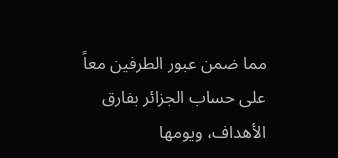مما ضمن عبور الطرفين معاً على حساب الجزائر بفارق الأهداف، ويومها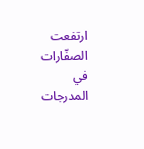ارتفعت الصفّارات في المدرجات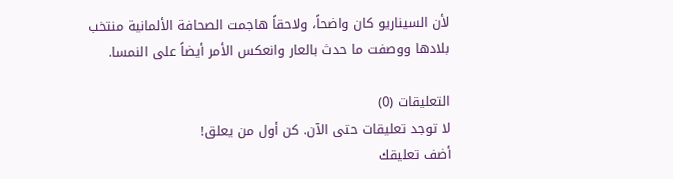لأن السيناريو كان واضحاً، ولاحقاً هاجمت الصحافة الألمانية منتخب بلادها ووصفت ما حدث بالعار وانعكس الأمر أيضاً على النمسا.

التعليقات (0)
لا توجد تعليقات حتى الآن. كن أول من يعلق!
أضف تعليقك